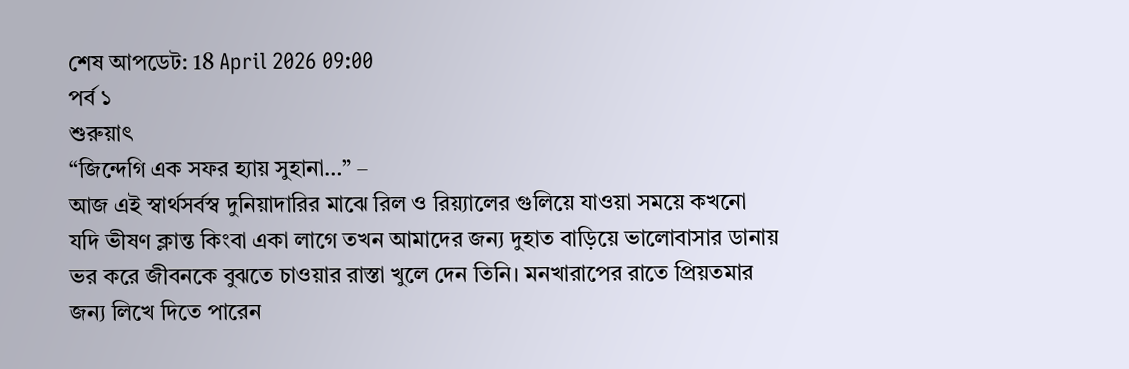শেষ আপডেট: 18 April 2026 09:00
পর্ব ১
শুরুয়াৎ
“জিন্দেগি এক সফর হ্যায় সুহানা…” –
আজ এই স্বার্থসর্বস্ব দুনিয়াদারির মাঝে রিল ও রিয়্যালের গুলিয়ে যাওয়া সময়ে কখনো যদি ভীষণ ক্লান্ত কিংবা একা লাগে তখন আমাদের জন্য দুহাত বাড়িয়ে ভালোবাসার ডানায় ভর করে জীবনকে বুঝতে চাওয়ার রাস্তা খুলে দেন তিনি। মনখারাপের রাতে প্রিয়তমার জন্য লিখে দিতে পারেন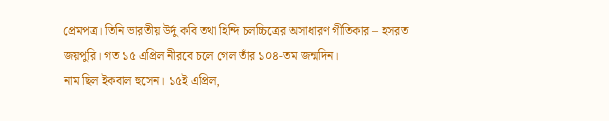প্রেমপত্র। তিনি ভারতীয় উর্দু কবি তথা হিন্দি চলচ্চিত্রের অসাধারণ গীতিকার – হসরত জয়পুরি। গত ১৫ এপ্রিল নীরবে চলে গেল তাঁর ১০৪-তম জন্মদিন।
নাম ছিল ইকবাল হুসেন। ১৫ই এপ্রিল,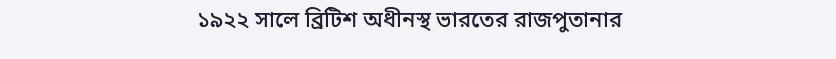১৯২২ সালে ব্রিটিশ অধীনস্থ ভারতের রাজপুতানার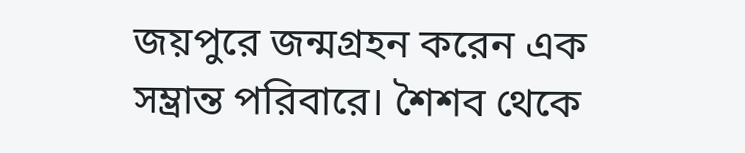জয়পুরে জন্মগ্রহন করেন এক সম্ভ্রান্ত পরিবারে। শৈশব থেকে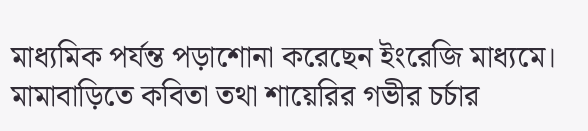মাধ্যমিক পর্যন্ত পড়াশোনা করেছেন ইংরেজি মাধ্যমে। মামাবাড়িতে কবিতা তথা শায়েরির গভীর চর্চার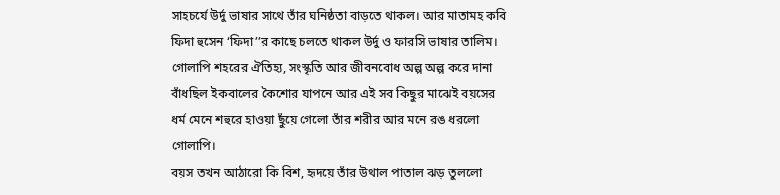সাহচর্যে উর্দু ভাষার সাথে তাঁর ঘনিষ্ঠতা বাড়তে থাকল। আর মাতামহ কবি ফিদা হুসেন ‘ফিদা’’র কাছে চলতে থাকল উর্দু ও ফারসি ভাষার তালিম। গোলাপি শহরের ঐতিহ্য, সংস্কৃতি আর জীবনবোধ অল্প অল্প করে দানা বাঁধছিল ইকবালের কৈশোর যাপনে আর এই সব কিছুর মাঝেই বয়সের ধর্ম মেনে শহুরে হাওয়া ছুঁয়ে গেলো তাঁর শরীর আর মনে রঙ ধরলো গোলাপি।
বয়স তখন আঠারো কি বিশ, হৃদয়ে তাঁর উথাল পাতাল ঝড় তুললো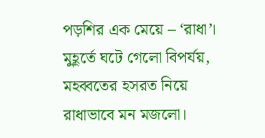পড়শির এক মেয়ে – ‘রাধা’। মুহূর্তে ঘটে গেলো বিপর্যয়, মহব্বতের হসরত নিয়ে রাধাভাবে মন মজলো।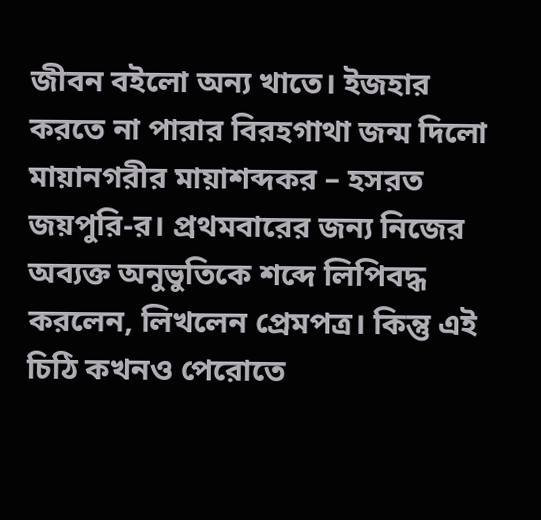জীবন বইলো অন্য খাতে। ইজহার করতে না পারার বিরহগাথা জন্ম দিলো মায়ানগরীর মায়াশব্দকর – হসরত জয়পুরি-র। প্রথমবারের জন্য নিজের অব্যক্ত অনুভুতিকে শব্দে লিপিবদ্ধ করলেন, লিখলেন প্রেমপত্র। কিন্তু এই চিঠি কখনও পেরোতে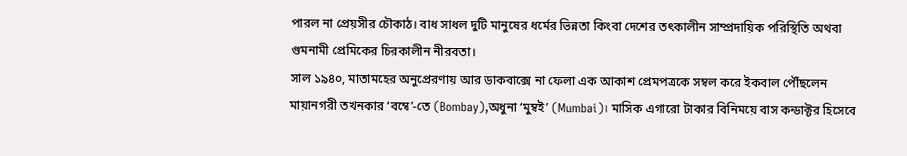পারল না প্রেয়সীর চৌকাঠ। বাধ সাধল দুটি মানুষের ধর্মের ভিন্নতা কিংবা দেশের তৎকালীন সাম্প্রদায়িক পরিস্থিতি অথবা গুমনামী প্রেমিকের চিরকালীন নীরবতা।
সাল ১৯৪০, মাতামহের অনুপ্রেরণায় আর ডাকবাক্সে না ফেলা এক আকাশ প্রেমপত্রকে সম্বল করে ইকবাল পৌঁছলেন মায়ানগরী তখনকার ‘বম্বে’-তে (Bombay),অধুনা ‘মুম্বই’ (Mumbai)। মাসিক এগারো টাকার বিনিময়ে বাস কন্ডাক্টর হিসেবে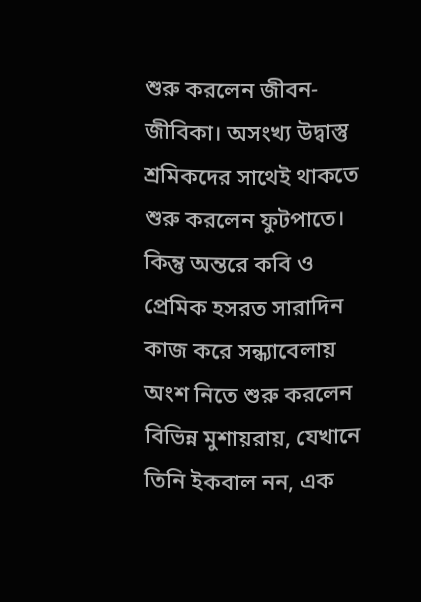শুরু করলেন জীবন-জীবিকা। অসংখ্য উদ্বাস্তু শ্রমিকদের সাথেই থাকতে শুরু করলেন ফুটপাতে। কিন্তু অন্তরে কবি ও প্রেমিক হসরত সারাদিন কাজ করে সন্ধ্যাবেলায় অংশ নিতে শুরু করলেন বিভিন্ন মুশায়রায়, যেখানে তিনি ইকবাল নন, এক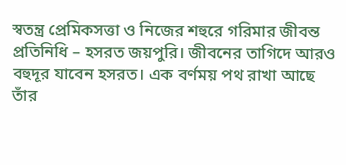স্বতন্ত্র প্রেমিকসত্তা ও নিজের শহুরে গরিমার জীবন্ত প্রতিনিধি – হসরত জয়পুরি। জীবনের তাগিদে আরও বহুদূর যাবেন হসরত। এক বর্ণময় পথ রাখা আছে তাঁর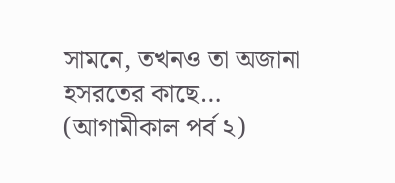সামনে, তখনও তা অজানা হসরতের কাছে…
(আগামীকাল পর্ব ২)